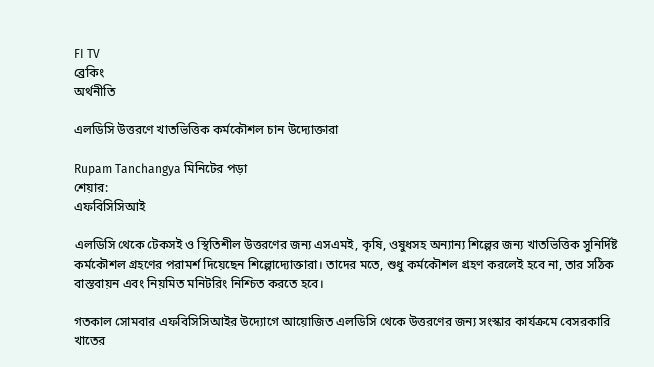FI TV
ব্রেকিং
অর্থনীতি

এলডিসি উত্তরণে খাতভিত্তিক কর্মকৌশল চান উদ্যোক্তারা

Rupam Tanchangya মিনিটের পড়া
শেয়ার:
এফবিসিসিআই

এলডিসি থেকে টেকসই ও স্থিতিশীল উত্তরণের জন্য এসএমই, কৃষি, ওষুধসহ অন্যান্য শিল্পের জন্য খাতভিত্তিক সুনির্দিষ্ট কর্মকৌশল গ্রহণের পরামর্শ দিয়েছেন শিল্পোদ্যোক্তারা। তাদের মতে, শুধু কর্মকৌশল গ্রহণ করলেই হবে না, তার সঠিক বাস্তবায়ন এবং নিয়মিত মনিটরিং নিশ্চিত করতে হবে।

গতকাল সোমবার এফবিসিসিআইর উদ্যোগে আয়োজিত এলডিসি থেকে উত্তরণের জন্য সংস্কার কার্যক্রমে বেসরকারি খাতের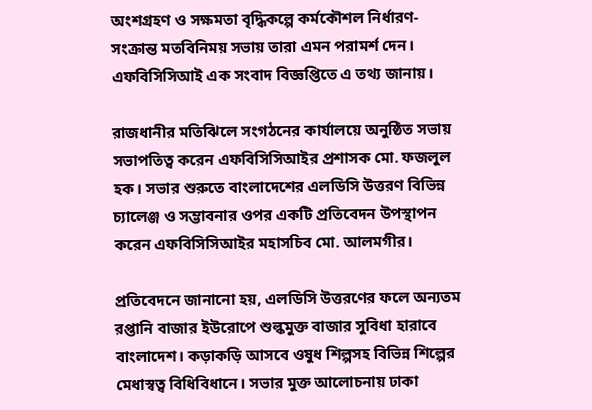অংশগ্রহণ ও সক্ষমতা বৃদ্ধিকল্পে কর্মকৌশল নির্ধারণ-সংক্রান্ত মতবিনিময় সভায় তারা এমন পরামর্শ দেন। এফবিসিসিআই এক সংবাদ বিজ্ঞপ্তিতে এ তথ্য জানায়।

রাজধানীর মতিঝিলে সংগঠনের কার্যালয়ে অনুষ্ঠিত সভায় সভাপতিত্ব করেন এফবিসিসিআইর প্রশাসক মো. ফজলুল হক। সভার শুরুতে বাংলাদেশের এলডিসি উত্তরণ বিভিন্ন চ্যালেঞ্জ ও সম্ভাবনার ওপর একটি প্রতিবেদন উপস্থাপন করেন এফবিসিসিআইর মহাসচিব মো. আলমগীর।

প্রতিবেদনে জানানো হয়, এলডিসি উত্তরণের ফলে অন্যতম রপ্তানি বাজার ইউরোপে শুল্কমুক্ত বাজার সুবিধা হারাবে বাংলাদেশ। কড়াকড়ি আসবে ওষুধ শিল্পসহ বিভিন্ন শিল্পের মেধাস্বত্ব বিধিবিধানে। সভার মুক্ত আলোচনায় ঢাকা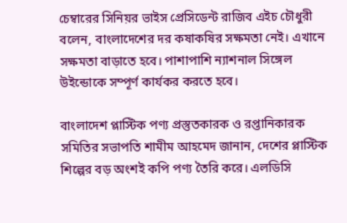চেম্বারের সিনিয়র ভাইস প্রেসিডেন্ট রাজিব এইচ চৌধুরী বলেন, বাংলাদেশের দর কষাকষির সক্ষমতা নেই। এখানে সক্ষমতা বাড়াতে হবে। পাশাপাশি ন্যাশনাল সিঙ্গেল উইন্ডোকে সম্পূর্ণ কার্যকর করতে হবে।

বাংলাদেশ প্লাস্টিক পণ্য প্রস্তুতকারক ও রপ্তানিকারক সমিতির সভাপতি শামীম আহমেদ জানান, দেশের প্লাস্টিক শিল্পের বড় অংশই কপি পণ্য তৈরি করে। এলডিসি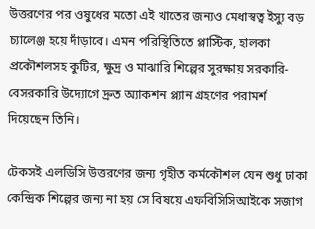উত্তরণের পর ওষুধের মতো এই খাতের জন্যও মেধাস্বত্ব ইস্যু বড় চ্যালেঞ্জ হয়ে দাঁড়াবে। এমন পরিস্থিতিতে প্লাস্টিক, হালকা প্রকৌশলসহ কুটির, ক্ষুদ্র ও মাঝারি শিল্পের সুরক্ষায় সরকারি-বেসরকারি উদ্যোগে দ্রুত অ্যাকশন প্ল্যান গ্রহণের পরামর্শ দিয়েছেন তিনি।

টেকসই এলডিসি উত্তরণের জন্য গৃহীত কর্মকৌশল যেন শুধু ঢাকা কেন্দ্রিক শিল্পের জন্য না হয় সে বিষয়ে এফবিসিসিআইকে সজাগ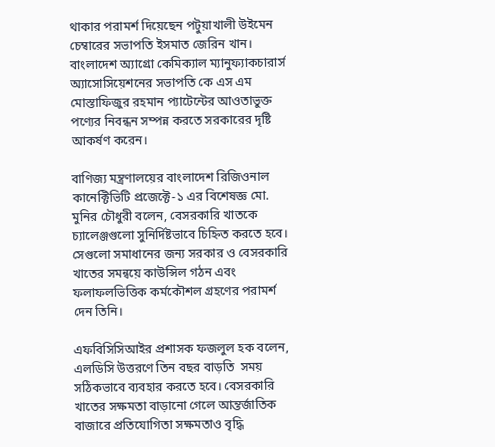থাকার পরামর্শ দিয়েছেন পটুয়াখালী উইমেন চেম্বারের সভাপতি ইসমাত জেরিন খান। বাংলাদেশ অ্যাগ্রো কেমিক্যাল ম্যানুফ্যাকচারার্স অ্যাসোসিয়েশনের সভাপতি কে এস এম মোস্তাফিজুর রহমান প্যাটেন্টের আওতাভুক্ত পণ্যের নিবন্ধন সম্পন্ন করতে সরকারের দৃষ্টি আকর্ষণ করেন।

বাণিজ্য মন্ত্রণালয়ের বাংলাদেশ রিজিওনাল কানেক্টিভিটি প্রজেক্টে-১ এর বিশেষজ্ঞ মো. মুনির চৌধুরী বলেন, বেসরকারি খাতকে চ্যালেঞ্জগুলো সুনির্দিষ্টভাবে চিহ্নিত করতে হবে। সেগুলো সমাধানের জন্য সরকার ও বেসরকারি খাতের সমন্বয়ে কাউন্সিল গঠন এবং ফলাফলভিত্তিক কর্মকৌশল গ্রহণের পরামর্শ দেন তিনি।

এফবিসিসিআইর প্রশাসক ফজলুল হক বলেন, এলডিসি উত্তরণে তিন বছর বাড়তি  সময় সঠিকভাবে ব্যবহার করতে হবে। বেসরকারি খাতের সক্ষমতা বাড়ানো গেলে আন্তর্জাতিক বাজারে প্রতিযোগিতা সক্ষমতাও বৃদ্ধি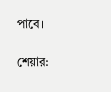পাবে।

শেয়ার: